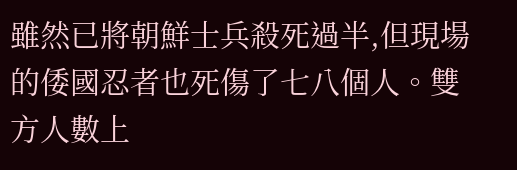雖然已將朝鮮士兵殺死過半,但現場的倭國忍者也死傷了七八個人。雙方人數上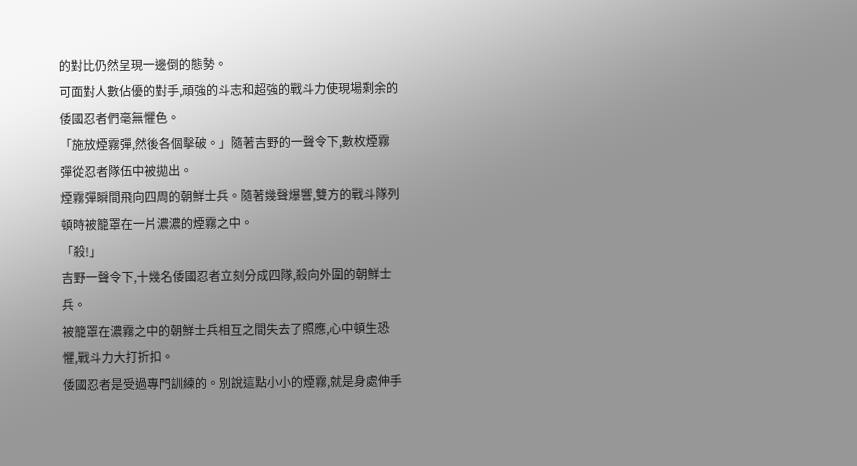的對比仍然呈現一邊倒的態勢。
可面對人數佔優的對手,頑強的斗志和超強的戰斗力使現場剩余的倭國忍者們毫無懼色。
「施放煙霧彈,然後各個擊破。」隨著吉野的一聲令下,數枚煙霧彈從忍者隊伍中被拋出。
煙霧彈瞬間飛向四周的朝鮮士兵。隨著幾聲爆響,雙方的戰斗隊列頓時被籠罩在一片濃濃的煙霧之中。
「殺!」
吉野一聲令下,十幾名倭國忍者立刻分成四隊,殺向外圍的朝鮮士兵。
被籠罩在濃霧之中的朝鮮士兵相互之間失去了照應,心中頓生恐懼,戰斗力大打折扣。
倭國忍者是受過專門訓練的。別說這點小小的煙霧,就是身處伸手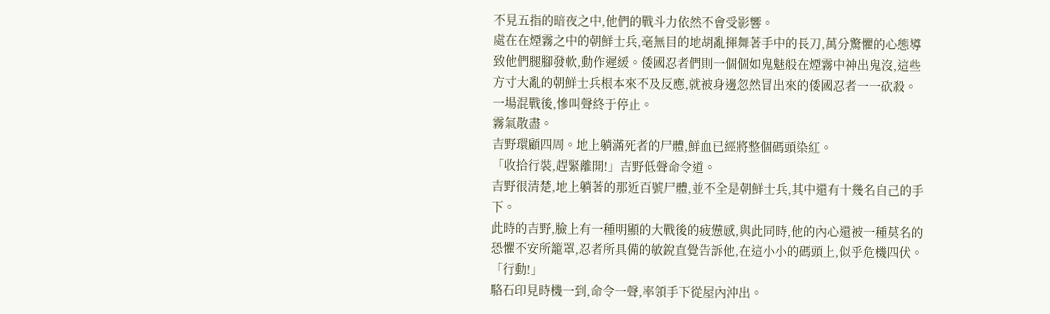不見五指的暗夜之中,他們的戰斗力依然不會受影響。
處在在煙霧之中的朝鮮士兵,毫無目的地胡亂揮舞著手中的長刀,萬分驚懼的心態導致他們腿腳發軟,動作遲緩。倭國忍者們則一個個如鬼魅般在煙霧中神出鬼沒,這些方寸大亂的朝鮮士兵根本來不及反應,就被身邊忽然冒出來的倭國忍者一一砍殺。
一場混戰後,慘叫聲終于停止。
霧氣散盡。
吉野環顧四周。地上躺滿死者的尸體,鮮血已經將整個碼頭染紅。
「收拾行裝,趕緊離開!」吉野低聲命令道。
吉野很清楚,地上躺著的那近百號尸體,並不全是朝鮮士兵,其中還有十幾名自己的手下。
此時的吉野,臉上有一種明顯的大戰後的疲憊感,與此同時,他的內心還被一種莫名的恐懼不安所籠罩,忍者所具備的敏銳直覺告訴他,在這小小的碼頭上,似乎危機四伏。
「行動!」
駱石印見時機一到,命令一聲,率領手下從屋內沖出。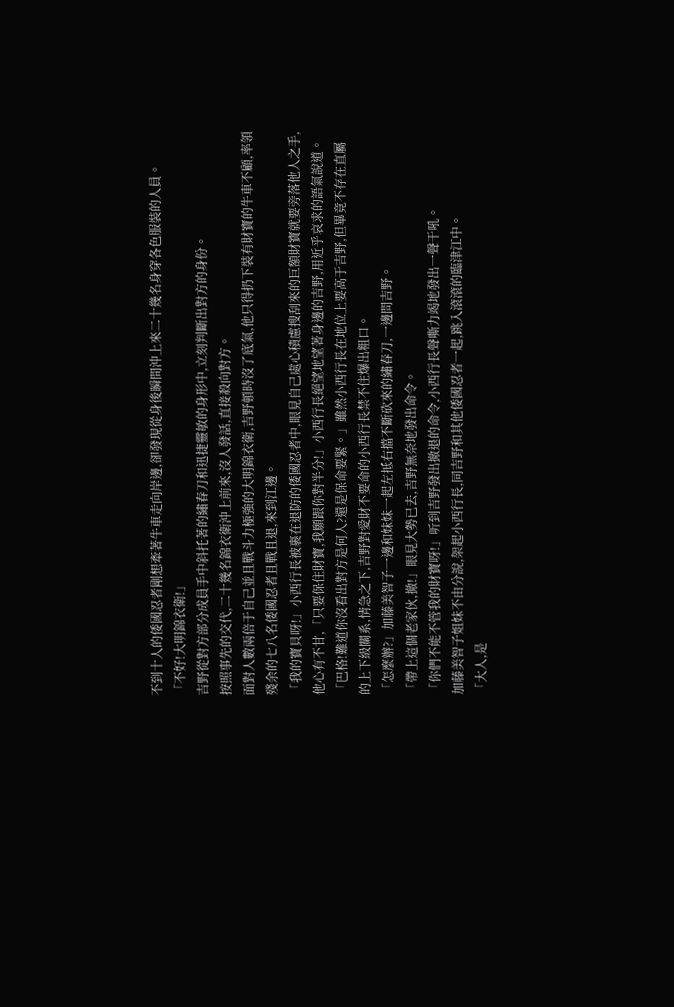不到十人的倭國忍者剛想牽著牛車走向岸邊,卻發現從身後瞬間沖上來二十幾名身穿各色服裝的人員。
「不好!大明錦衣衛!」
吉野從對方部分成員手中斜托著的繡春刀和迅捷靈敏的身形中,立刻判斷出對方的身份。
按照事先的交代,二十幾名錦衣衛沖上前來,沒人發話,直接殺向對方。
面對人數兩倍于自己並且戰斗力極強的大明錦衣衛,吉野頓時沒了底氣,他只得扔下裝有財寶的牛車不顧,率領殘余的七八名倭國忍者且戰且退,來到江邊。
「我的寶貝呀!」小西行長被裹在退防的倭國忍者中,眼見自己處心積慮搜刮來的巨額財寶就要旁落他人之手,他心有不甘,「只要保住財寶,我願跟你對半分!」小西行長絕望地望著身邊的吉野,用近乎哀求的語氣說道。
「巴格!難道你沒看出對方是何人?還是保命要緊。」雖然小西行長在地位上要高于吉野,但畢竟不存在直屬的上下級關系,情急之下,吉野對愛財不要命的小西行長禁不住爆出粗口。
「怎麼辦?」加藤美智子一邊和妹妹一起左抵右擋不斷砍來的繡春刀,一邊問吉野。
「帶上這個老家伙,撤!」眼見大勢已去,吉野無奈地發出命令。
「你們不能不管我的財寶呀!」听到吉野發出撤退的命令,小西行長聲嘶力竭地發出一聲干吼。
加藤美智子姐妹不由分說,架起小西行長,同吉野和其他倭國忍者一起,跳入滾滾的臨津江中。
「大人,是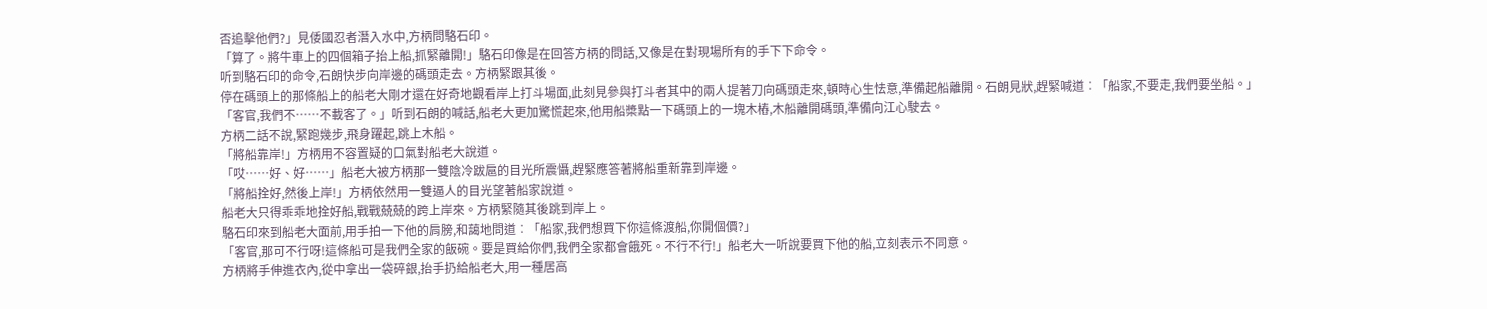否追擊他們?」見倭國忍者潛入水中,方柄問駱石印。
「算了。將牛車上的四個箱子抬上船,抓緊離開!」駱石印像是在回答方柄的問話,又像是在對現場所有的手下下命令。
听到駱石印的命令,石朗快步向岸邊的碼頭走去。方柄緊跟其後。
停在碼頭上的那條船上的船老大剛才還在好奇地觀看岸上打斗場面,此刻見參與打斗者其中的兩人提著刀向碼頭走來,頓時心生怯意,準備起船離開。石朗見狀,趕緊喊道︰「船家,不要走,我們要坐船。」
「客官,我們不……不載客了。」听到石朗的喊話,船老大更加驚慌起來,他用船槳點一下碼頭上的一塊木樁,木船離開碼頭,準備向江心駛去。
方柄二話不說,緊跑幾步,飛身躍起,跳上木船。
「將船靠岸!」方柄用不容置疑的口氣對船老大說道。
「哎……好、好……」船老大被方柄那一雙陰冷跋扈的目光所震懾,趕緊應答著將船重新靠到岸邊。
「將船拴好,然後上岸!」方柄依然用一雙逼人的目光望著船家說道。
船老大只得乖乖地拴好船,戰戰兢兢的跨上岸來。方柄緊隨其後跳到岸上。
駱石印來到船老大面前,用手拍一下他的肩膀,和藹地問道︰「船家,我們想買下你這條渡船,你開個價?」
「客官,那可不行呀!這條船可是我們全家的飯碗。要是買給你們,我們全家都會餓死。不行不行!」船老大一听說要買下他的船,立刻表示不同意。
方柄將手伸進衣內,從中拿出一袋碎銀,抬手扔給船老大,用一種居高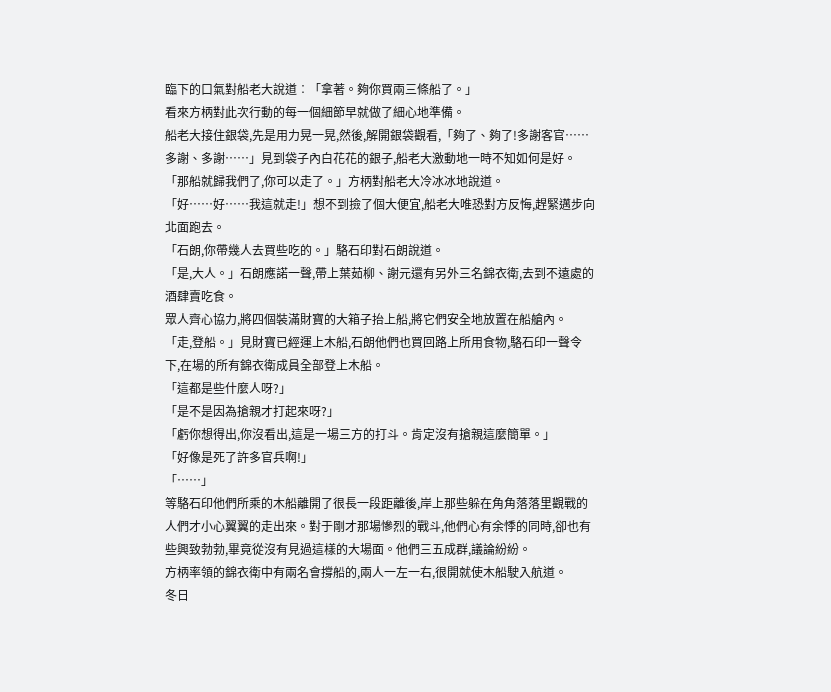臨下的口氣對船老大說道︰「拿著。夠你買兩三條船了。」
看來方柄對此次行動的每一個細節早就做了細心地準備。
船老大接住銀袋,先是用力晃一晃,然後,解開銀袋觀看,「夠了、夠了!多謝客官……多謝、多謝……」見到袋子內白花花的銀子,船老大激動地一時不知如何是好。
「那船就歸我們了,你可以走了。」方柄對船老大冷冰冰地說道。
「好……好……我這就走!」想不到撿了個大便宜,船老大唯恐對方反悔,趕緊邁步向北面跑去。
「石朗,你帶幾人去買些吃的。」駱石印對石朗說道。
「是,大人。」石朗應諾一聲,帶上葉茹柳、謝元還有另外三名錦衣衛,去到不遠處的酒肆賣吃食。
眾人齊心協力,將四個裝滿財寶的大箱子抬上船,將它們安全地放置在船艙內。
「走,登船。」見財寶已經運上木船,石朗他們也買回路上所用食物,駱石印一聲令下,在場的所有錦衣衛成員全部登上木船。
「這都是些什麼人呀?」
「是不是因為搶親才打起來呀?」
「虧你想得出,你沒看出,這是一場三方的打斗。肯定沒有搶親這麼簡單。」
「好像是死了許多官兵啊!」
「……」
等駱石印他們所乘的木船離開了很長一段距離後,岸上那些躲在角角落落里觀戰的人們才小心翼翼的走出來。對于剛才那場慘烈的戰斗,他們心有余悸的同時,卻也有些興致勃勃,畢竟從沒有見過這樣的大場面。他們三五成群,議論紛紛。
方柄率領的錦衣衛中有兩名會撐船的,兩人一左一右,很開就使木船駛入航道。
冬日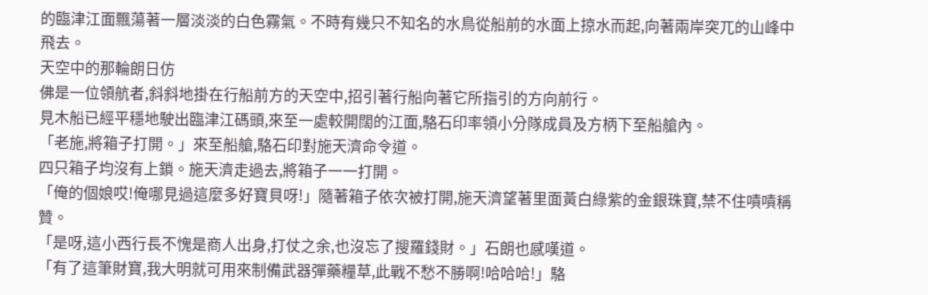的臨津江面飄蕩著一層淡淡的白色霧氣。不時有幾只不知名的水鳥從船前的水面上掠水而起,向著兩岸突兀的山峰中飛去。
天空中的那輪朗日仿
佛是一位領航者,斜斜地掛在行船前方的天空中,招引著行船向著它所指引的方向前行。
見木船已經平穩地駛出臨津江碼頭,來至一處較開闊的江面,駱石印率領小分隊成員及方柄下至船艙內。
「老施,將箱子打開。」來至船艙,駱石印對施天濟命令道。
四只箱子均沒有上鎖。施天濟走過去,將箱子一一打開。
「俺的個娘哎!俺哪見過這麼多好寶貝呀!」隨著箱子依次被打開,施天濟望著里面黃白綠紫的金銀珠寶,禁不住嘖嘖稱贊。
「是呀,這小西行長不愧是商人出身,打仗之余,也沒忘了搜羅錢財。」石朗也感嘆道。
「有了這筆財寶,我大明就可用來制備武器彈藥糧草,此戰不愁不勝啊!哈哈哈!」駱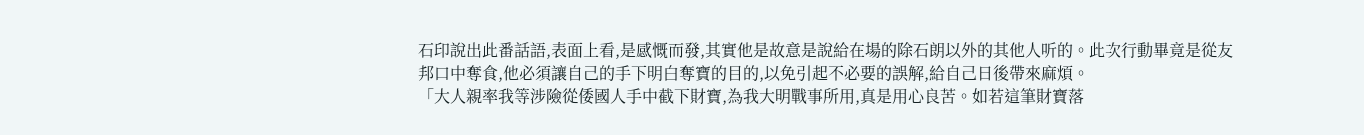石印說出此番話語,表面上看,是感慨而發,其實他是故意是說給在場的除石朗以外的其他人听的。此次行動畢竟是從友邦口中奪食,他必須讓自己的手下明白奪寶的目的,以免引起不必要的誤解,給自己日後帶來麻煩。
「大人親率我等涉險從倭國人手中截下財寶,為我大明戰事所用,真是用心良苦。如若這筆財寶落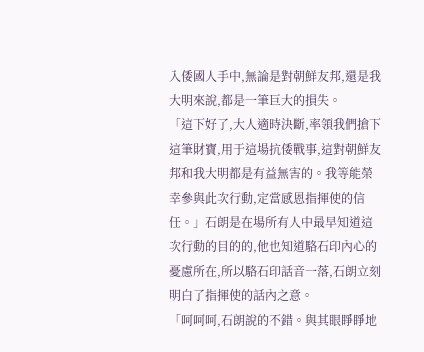入倭國人手中,無論是對朝鮮友邦,還是我大明來說,都是一筆巨大的損失。
「這下好了,大人適時決斷,率領我們搶下這筆財寶,用于這場抗倭戰事,這對朝鮮友邦和我大明都是有益無害的。我等能榮幸參與此次行動,定當感恩指揮使的信任。」石朗是在場所有人中最早知道這次行動的目的的,他也知道駱石印內心的憂慮所在,所以駱石印話音一落,石朗立刻明白了指揮使的話內之意。
「呵呵呵,石朗說的不錯。與其眼睜睜地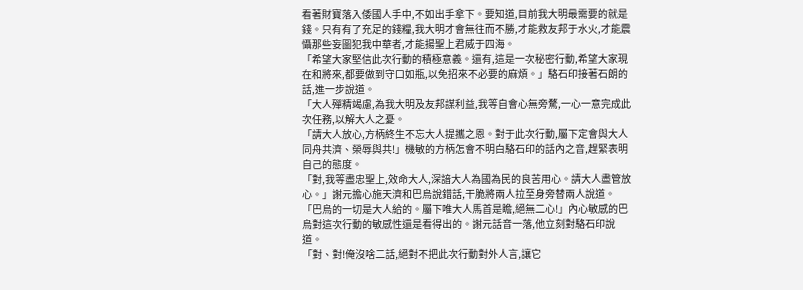看著財寶落入倭國人手中,不如出手拿下。要知道,目前我大明最需要的就是錢。只有有了充足的錢糧,我大明才會無往而不勝,才能救友邦于水火,才能震懾那些妄圖犯我中華者,才能揚聖上君威于四海。
「希望大家堅信此次行動的積極意義。還有,這是一次秘密行動,希望大家現在和將來,都要做到守口如瓶,以免招來不必要的麻煩。」駱石印接著石朗的話,進一步說道。
「大人殫精竭慮,為我大明及友邦謀利益,我等自會心無旁騖,一心一意完成此次任務,以解大人之憂。
「請大人放心,方柄終生不忘大人提攜之恩。對于此次行動,屬下定會與大人同舟共濟、榮辱與共!」機敏的方柄怎會不明白駱石印的話內之音,趕緊表明自己的態度。
「對,我等盡忠聖上,效命大人,深諳大人為國為民的良苦用心。請大人盡管放心。」謝元擔心施天濟和巴烏說錯話,干脆將兩人拉至身旁替兩人說道。
「巴烏的一切是大人給的。屬下唯大人馬首是瞻,絕無二心!」內心敏感的巴烏對這次行動的敏感性還是看得出的。謝元話音一落,他立刻對駱石印說道。
「對、對!俺沒啥二話,絕對不把此次行動對外人言,讓它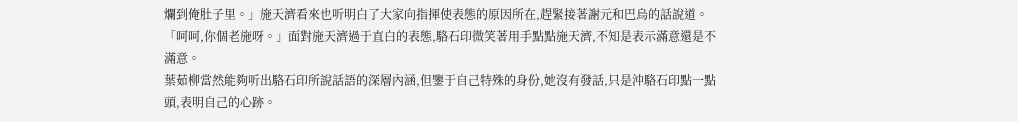爛到俺肚子里。」施天濟看來也听明白了大家向指揮使表態的原因所在,趕緊接著謝元和巴烏的話說道。
「呵呵,你個老施呀。」面對施天濟過于直白的表態,駱石印微笑著用手點點施天濟,不知是表示滿意還是不滿意。
葉茹柳當然能夠听出駱石印所說話語的深層內涵,但鑒于自己特殊的身份,她沒有發話,只是沖駱石印點一點頭,表明自己的心跡。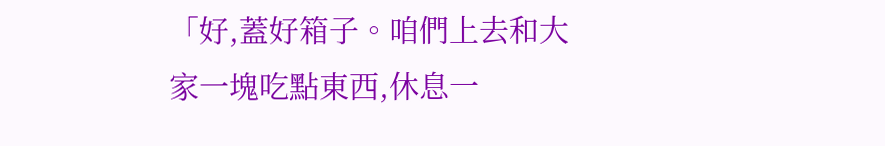「好,蓋好箱子。咱們上去和大家一塊吃點東西,休息一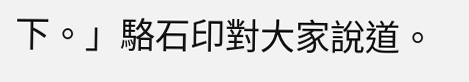下。」駱石印對大家說道。